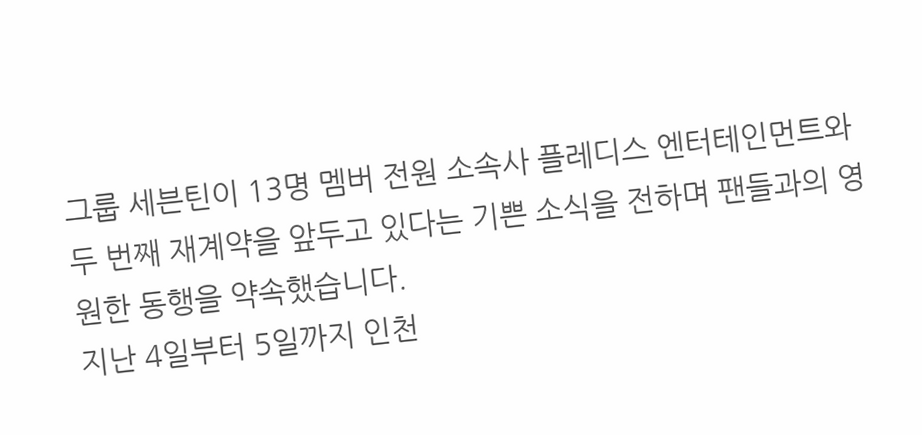그룹 세븐틴이 13명 멤버 전원 소속사 플레디스 엔터테인먼트와 두 번째 재계약을 앞두고 있다는 기쁜 소식을 전하며 팬들과의 영원한 동행을 약속했습니다.
지난 4일부터 5일까지 인천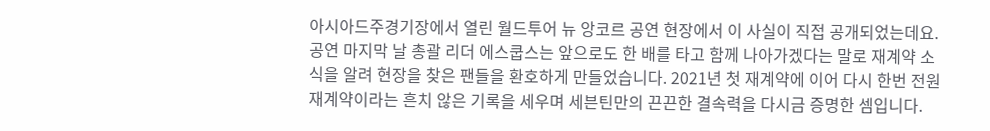아시아드주경기장에서 열린 월드투어 뉴 앙코르 공연 현장에서 이 사실이 직접 공개되었는데요. 공연 마지막 날 총괄 리더 에스쿱스는 앞으로도 한 배를 타고 함께 나아가겠다는 말로 재계약 소식을 알려 현장을 찾은 팬들을 환호하게 만들었습니다. 2021년 첫 재계약에 이어 다시 한번 전원 재계약이라는 흔치 않은 기록을 세우며 세븐틴만의 끈끈한 결속력을 다시금 증명한 셈입니다.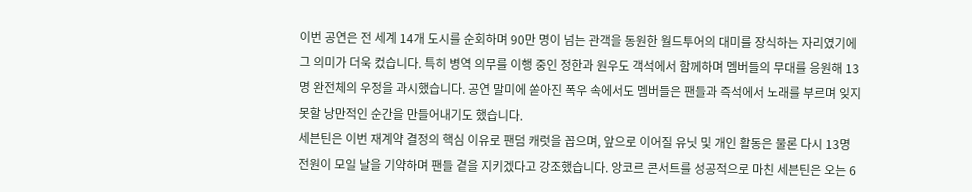이번 공연은 전 세계 14개 도시를 순회하며 90만 명이 넘는 관객을 동원한 월드투어의 대미를 장식하는 자리였기에 그 의미가 더욱 컸습니다. 특히 병역 의무를 이행 중인 정한과 원우도 객석에서 함께하며 멤버들의 무대를 응원해 13명 완전체의 우정을 과시했습니다. 공연 말미에 쏟아진 폭우 속에서도 멤버들은 팬들과 즉석에서 노래를 부르며 잊지 못할 낭만적인 순간을 만들어내기도 했습니다.
세븐틴은 이번 재계약 결정의 핵심 이유로 팬덤 캐럿을 꼽으며, 앞으로 이어질 유닛 및 개인 활동은 물론 다시 13명 전원이 모일 날을 기약하며 팬들 곁을 지키겠다고 강조했습니다. 앙코르 콘서트를 성공적으로 마친 세븐틴은 오는 6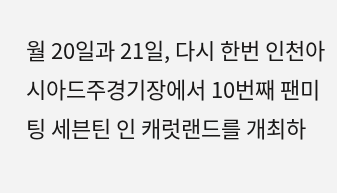월 20일과 21일, 다시 한번 인천아시아드주경기장에서 10번째 팬미팅 세븐틴 인 캐럿랜드를 개최하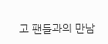고 팬들과의 만남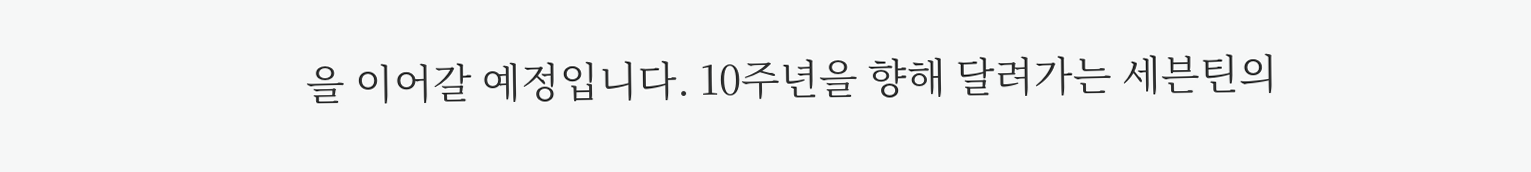을 이어갈 예정입니다. 10주년을 향해 달려가는 세븐틴의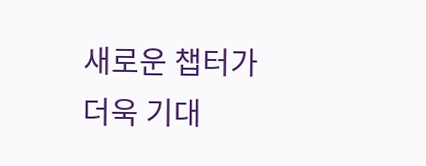새로운 챕터가 더욱 기대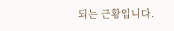되는 근황입니다.